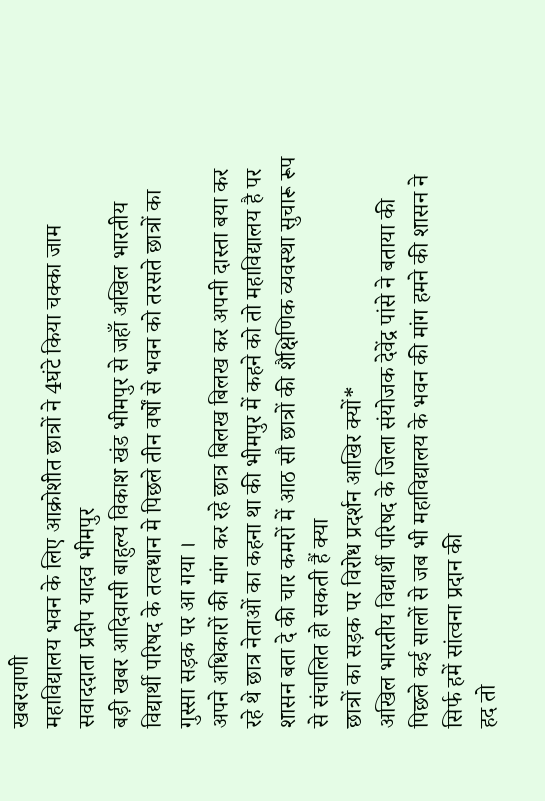खबरवाणी
महाविद्यालय भवन के लिए आक्रोशीत छात्रों ने 4घंटे किया चक्का जाम
सवाददाता प्रदीप यादव भीमपुर
बड़ी खबर आदिवासी बाहुल्य विकाश खंड भीमपुर से जहाँ अखिल भारतीय विद्यार्थी परिषद के तत्वधान मे पिछले तीन वर्षों से भवन को तरसते छात्रों का गुस्सा सड़क पर आ गया ।
अपने अधिकारों की मांग कर रहे छात्र बिलख बिलख कर अपनी दास्ता बया कर रहे थे छात्र नेताओं का कहना था की भीमपुर में कहने को तो महाविद्यालय है पर शासन बता दे की चार कमरों में आठ सौ छात्रों की शैक्षिणिक व्यवस्था सुचारू रूप से संचालित हो सकती हैं क्या
छात्रों का सड़क पर विरोध प्रदर्शन आखिर क्यों*
अखिल भारतीय विद्यार्थी परिषद के जिला संयोजक देवेंद्र पांसे ने बताया की पिछले कई सालों से जब भी महाविद्यालय के भवन की मांग हमने की शासन ने सिर्फ हमें सांत्वना प्रदान की
हद तो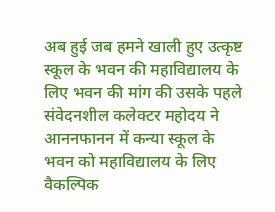अब हुई जब हमने खाली हुए उत्कृष्ट स्कूल के भवन की महाविद्यालय के लिए भवन की मांग की उसके पहले संवेदनशील कलेक्टर महोदय ने आननफानन में कन्या स्कूल के भवन को महाविद्यालय के लिए वैकल्पिक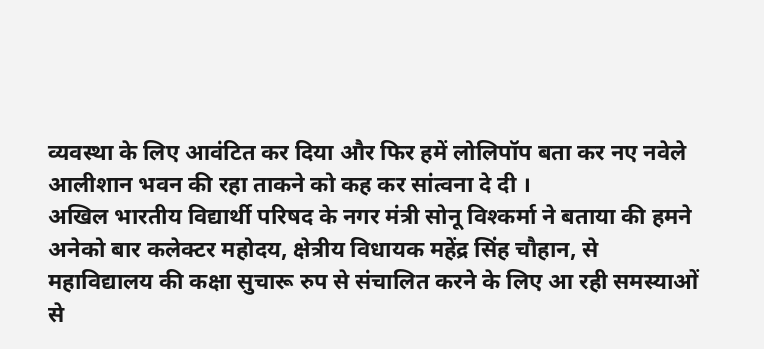व्यवस्था के लिए आवंटित कर दिया और फिर हमें लोलिपॉप बता कर नए नवेले आलीशान भवन की रहा ताकने को कह कर सांत्वना दे दी ।
अखिल भारतीय विद्यार्थी परिषद के नगर मंत्री सोनू विश्कर्मा ने बताया की हमने अनेको बार कलेक्टर महोदय, क्षेत्रीय विधायक महेंद्र सिंह चौहान, से महाविद्यालय की कक्षा सुचारू रुप से संचालित करने के लिए आ रही समस्याओं से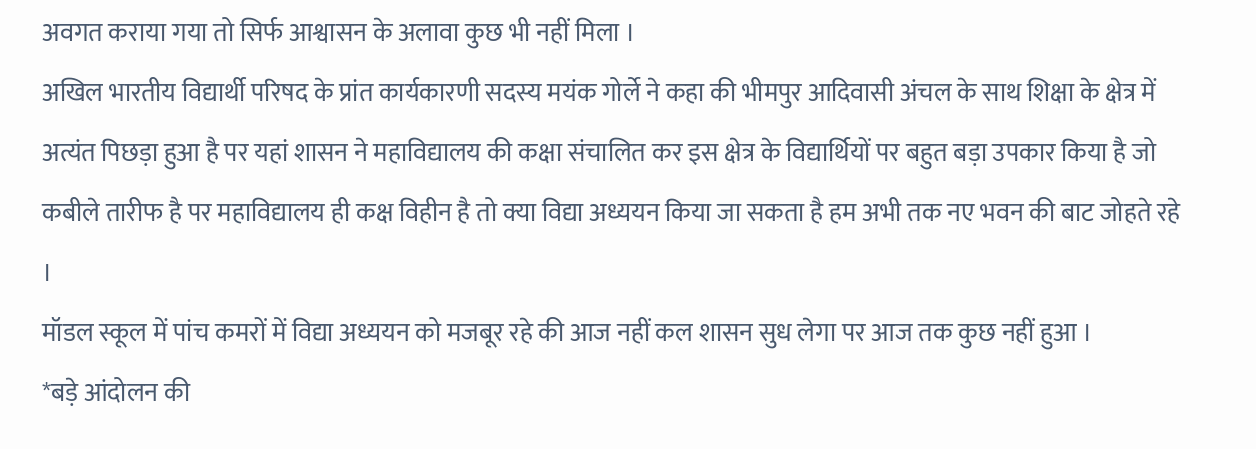अवगत कराया गया तो सिर्फ आश्वासन के अलावा कुछ भी नहीं मिला ।
अखिल भारतीय विद्यार्थी परिषद के प्रांत कार्यकारणी सदस्य मयंक गोर्ले ने कहा की भीमपुर आदिवासी अंचल के साथ शिक्षा के क्षेत्र में अत्यंत पिछड़ा हुआ है पर यहां शासन ने महाविद्यालय की कक्षा संचालित कर इस क्षेत्र के विद्यार्थियों पर बहुत बड़ा उपकार किया है जो कबीले तारीफ है पर महाविद्यालय ही कक्ष विहीन है तो क्या विद्या अध्ययन किया जा सकता है हम अभी तक नए भवन की बाट जोहते रहे ।
मॉडल स्कूल में पांच कमरों में विद्या अध्ययन को मजबूर रहे की आज नहीं कल शासन सुध लेगा पर आज तक कुछ नहीं हुआ ।
*बड़े आंदोलन की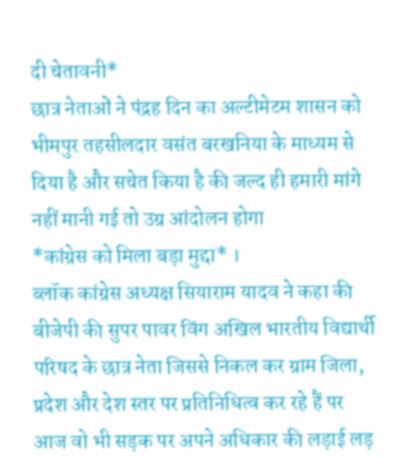दी चेतावनी*
छात्र नेताओं ने पंद्रह दिन का अल्टीमेटम शासन को भीमपुर तहसीलदार वसंत बरखनिया के माध्यम से दिया है और सचेत किया है की जल्द ही हमारी मांगे नहीं मानी गई तो उग्र आंदोलन होगा
*कांग्रेस को मिला बड़ा मुद्दा* ।
ब्लॉक कांग्रेस अध्यक्ष सियाराम यादव ने कहा की बीजेपी की सुपर पावर विंग अखिल भारतीय विद्यार्थी परिषद के छात्र नेता जिससे निकल कर ग्राम जिला, प्रदेश और देश स्तर पर प्रतिनिधित्व कर रहे हैं पर आज वो भी सड़क पर अपने अधिकार की लड़ाई लड़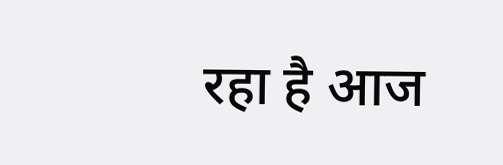रहा है आज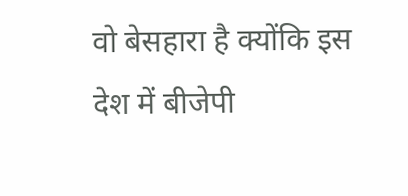वो बेसहारा है क्योंकि इस देश में बीजेपी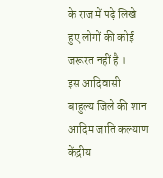के राज में पढ़े लिखे हुए लोगों की कोई जरूरत नहीं है ।
इस आदिवासी बाहुल्य जिले की शान आदिम जाति कल्याण केंद्रीय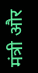मंत्री और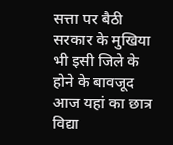सत्ता पर बैठी सरकार के मुखिया भी इसी जिले के होने के बावजूद आज यहां का छात्र विद्या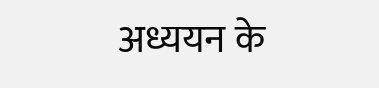अध्ययन के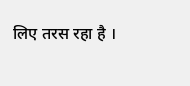लिए तरस रहा है ।